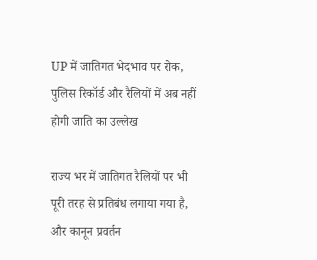UP में जातिगत भेदभाव पर रोक, पुलिस रिकॉर्ड और रैलियों में अब नहीं होगी जाति का उल्लेख

राज्य भर में जातिगत रैलियों पर भी पूरी तरह से प्रतिबंध लगाया गया है, और कानून प्रवर्तन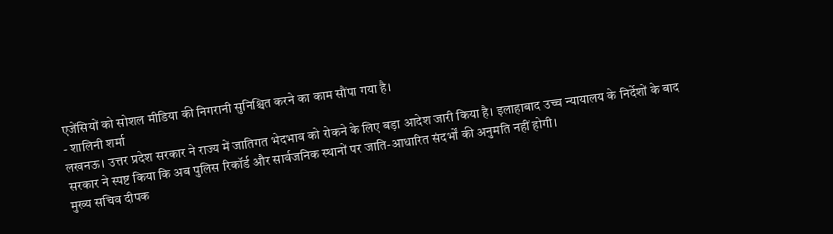एजेंसियों को सोशल मीडिया की निगरानी सुनिश्चित करने का काम सौंपा गया है।
- शालिनी शर्मा
लखनऊ। उत्तर प्रदेश सरकार ने राज्य में जातिगत भेदभाव को रोकने के लिए बड़ा आदेश जारी किया है। इलाहाबाद उच्च न्यायालय के निर्देशों के बाद सरकार ने स्पष्ट किया कि अब पुलिस रिकॉर्ड और सार्वजनिक स्थानों पर जाति-आधारित संदर्भों की अनुमति नहीं होगी।
मुख्य सचिव दीपक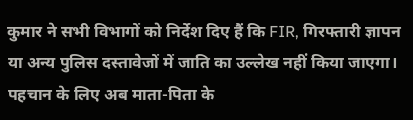कुमार ने सभी विभागों को निर्देश दिए हैं कि FIR, गिरफ्तारी ज्ञापन या अन्य पुलिस दस्तावेजों में जाति का उल्लेख नहीं किया जाएगा। पहचान के लिए अब माता-पिता के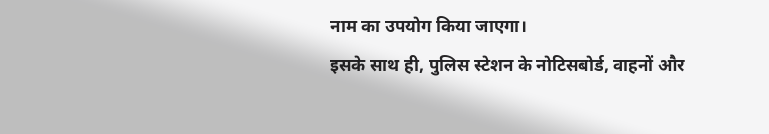नाम का उपयोग किया जाएगा।
इसके साथ ही, पुलिस स्टेशन के नोटिसबोर्ड, वाहनों और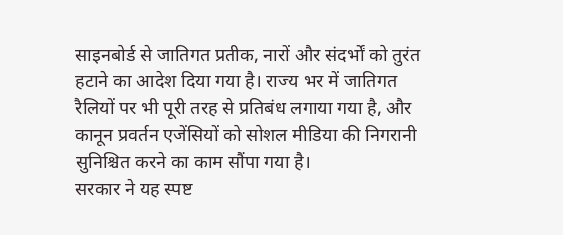साइनबोर्ड से जातिगत प्रतीक, नारों और संदर्भों को तुरंत हटाने का आदेश दिया गया है। राज्य भर में जातिगत रैलियों पर भी पूरी तरह से प्रतिबंध लगाया गया है, और कानून प्रवर्तन एजेंसियों को सोशल मीडिया की निगरानी सुनिश्चित करने का काम सौंपा गया है।
सरकार ने यह स्पष्ट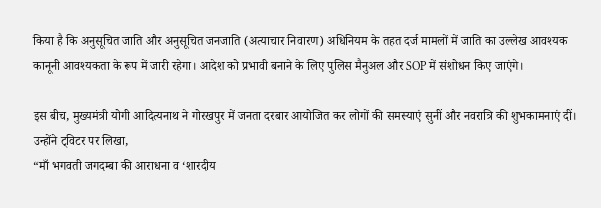किया है कि अनुसूचित जाति और अनुसूचित जनजाति (अत्याचार निवारण) अधिनियम के तहत दर्ज मामलों में जाति का उल्लेख आवश्यक कानूनी आवश्यकता के रूप में जारी रहेगा। आदेश को प्रभावी बनाने के लिए पुलिस मैनुअल और SOP में संशोधन किए जाएंगे।

इस बीच, मुख्यमंत्री योगी आदित्यनाथ ने गोरखपुर में जनता दरबार आयोजित कर लोगों की समस्याएं सुनीं और नवरात्रि की शुभकामनाएं दीं। उन्होंने ट्विटर पर लिखा,
“माँ भगवती जगदम्बा की आराधना व ‘शारदीय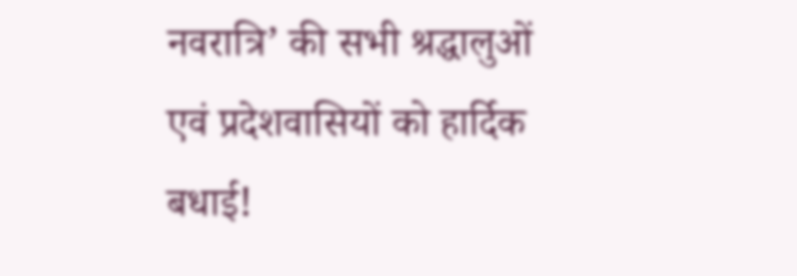नवरात्रि’ की सभी श्रद्धालुओं एवं प्रदेशवासियों को हार्दिक बधाई!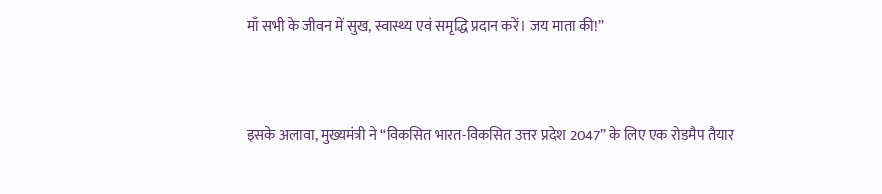माँ सभी के जीवन में सुख, स्वास्थ्य एवं समृद्धि प्रदान करें। जय माता की!”


इसके अलावा, मुख्यमंत्री ने “विकसित भारत-विकसित उत्तर प्रदेश 2047” के लिए एक रोडमैप तैयार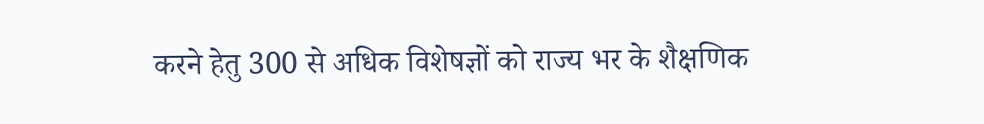करने हेतु 300 से अधिक विशेषज्ञों को राज्य भर के शैक्षणिक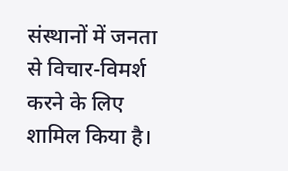संस्थानों में जनता से विचार-विमर्श करने के लिए शामिल किया है।